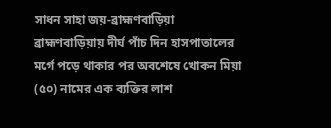সাধন সাহা জয়-ব্রাহ্মণবাড়িয়া
ব্রাহ্মণবাড়িয়ায় দীর্ঘ পাঁচ দিন হাসপাতালের মর্গে পড়ে থাকার পর অবশেষে খোকন মিয়া (৫০) নামের এক ব্যক্তির লাশ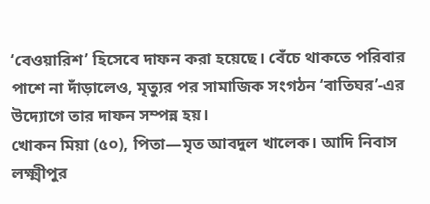‘বেওয়ারিশ’ হিসেবে দাফন করা হয়েছে। বেঁচে থাকতে পরিবার পাশে না দাঁড়ালেও, মৃত্যুর পর সামাজিক সংগঠন ‘বাতিঘর’-এর উদ্যোগে তার দাফন সম্পন্ন হয়।
খোকন মিয়া (৫০), পিতা—মৃত আবদুল খালেক। আদি নিবাস লক্ষ্মীপুর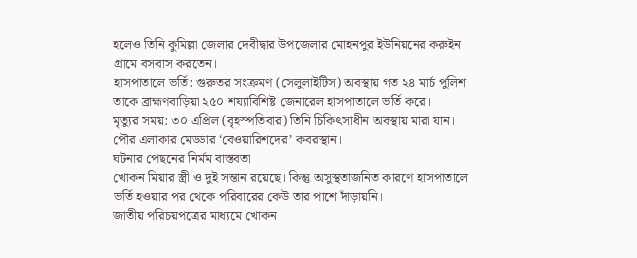হলেও তিনি কুমিল্লা জেলার দেবীদ্বার উপজেলার মোহনপুর ইউনিয়নের করুইন গ্রামে বসবাস করতেন।
হাসপাতালে ভর্তি: গুরুতর সংক্রমণ (সেলুলাইটিস) অবস্থায় গত ২৪ মার্চ পুলিশ তাকে ব্রাহ্মণবাড়িয়া ২৫০ শয্যাবিশিষ্ট জেনারেল হাসপাতালে ভর্তি করে।
মৃত্যুর সময়: ৩০ এপ্রিল (বৃহস্পতিবার) তিনি চিকিৎসাধীন অবস্থায় মারা যান।
পৌর এলাকার মেড্ডার ‘বেওয়ারিশদের’ কবরস্থান।
ঘটনার পেছনের নির্মম বাস্তবতা
খোকন মিয়ার স্ত্রী ও দুই সন্তান রয়েছে। কিন্তু অসুস্থতাজনিত কারণে হাসপাতালে ভর্তি হওয়ার পর থেকে পরিবারের কেউ তার পাশে দাঁড়ায়নি।
জাতীয় পরিচয়পত্রের মাধ্যমে খোকন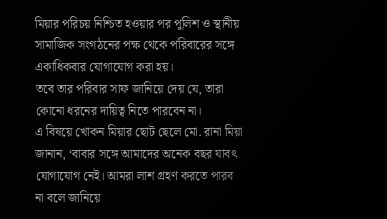মিয়ার পরিচয় নিশ্চিত হওয়ার পর পুলিশ ও স্থানীয় সামাজিক সংগঠনের পক্ষ থেকে পরিবারের সঙ্গে একাধিকবার যোগাযোগ করা হয়।
তবে তার পরিবার সাফ জানিয়ে দেয় যে, তারা কোনো ধরনের দায়িত্ব নিতে পারবেন না।
এ বিষয়ে খোকন মিয়ার ছোট ছেলে মো. রানা মিয়া জানান, ‘বাবার সঙ্গে আমাদের অনেক বছর যাবৎ যোগাযোগ নেই। আমরা লাশ গ্রহণ করতে পারব না বলে জানিয়ে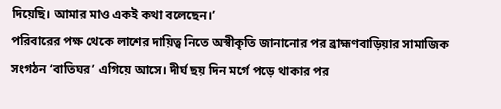দিয়েছি। আমার মাও একই কথা বলেছেন।’
পরিবারের পক্ষ থেকে লাশের দায়িত্ব নিতে অস্বীকৃতি জানানোর পর ব্রাহ্মণবাড়িয়ার সামাজিক সংগঠন ‘বাতিঘর’ এগিয়ে আসে। দীর্ঘ ছয় দিন মর্গে পড়ে থাকার পর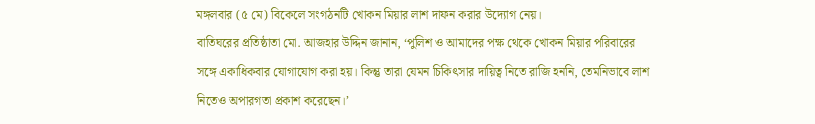মঙ্গলবার (৫ মে) বিকেলে সংগঠনটি খোকন মিয়ার লাশ দাফন করার উদ্যোগ নেয়।
বাতিঘরের প্রতিষ্ঠাতা মো. আজহার উদ্দিন জানান, ‘পুলিশ ও আমাদের পক্ষ থেকে খোকন মিয়ার পরিবারের সঙ্গে একাধিকবার যোগাযোগ করা হয়। কিন্তু তারা যেমন চিকিৎসার দায়িত্ব নিতে রাজি হননি, তেমনিভাবে লাশ নিতেও অপারগতা প্রকাশ করেছেন।’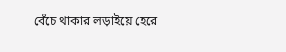বেঁচে থাকার লড়াইয়ে হেরে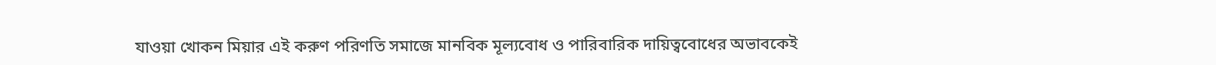যাওয়া খোকন মিয়ার এই করুণ পরিণতি সমাজে মানবিক মূল্যবোধ ও পারিবারিক দায়িত্ববোধের অভাবকেই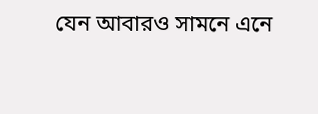যেন আবারও সামনে এনে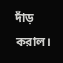দাঁড় করাল।